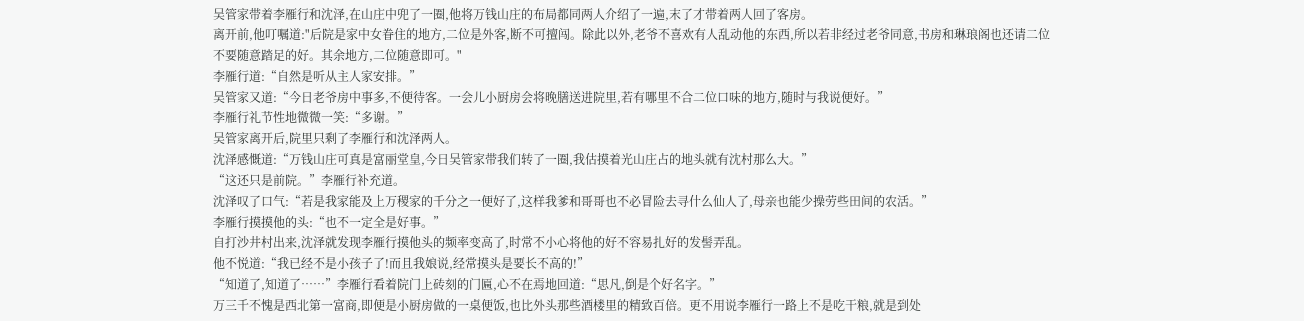吴管家带着李雁行和沈泽,在山庄中兜了一圈,他将万钱山庄的布局都同两人介绍了一遍,末了才带着两人回了客房。
离开前,他叮嘱道:"后院是家中女眷住的地方,二位是外客,断不可擅闯。除此以外,老爷不喜欢有人乱动他的东西,所以若非经过老爷同意,书房和琳琅阁也还请二位不要随意踏足的好。其余地方,二位随意即可。"
李雁行道:“自然是听从主人家安排。”
吴管家又道:“今日老爷房中事多,不便待客。一会儿小厨房会将晚膳送进院里,若有哪里不合二位口味的地方,随时与我说便好。”
李雁行礼节性地微微一笑:“多谢。”
吴管家离开后,院里只剩了李雁行和沈泽两人。
沈泽感慨道:“万钱山庄可真是富丽堂皇,今日吴管家带我们转了一圈,我估摸着光山庄占的地头就有沈村那么大。”
“这还只是前院。”李雁行补充道。
沈泽叹了口气:“若是我家能及上万稷家的千分之一便好了,这样我爹和哥哥也不必冒险去寻什么仙人了,母亲也能少操劳些田间的农活。”
李雁行摸摸他的头:“也不一定全是好事。”
自打沙井村出来,沈泽就发现李雁行摸他头的频率变高了,时常不小心将他的好不容易扎好的发髻弄乱。
他不悦道:“我已经不是小孩子了!而且我娘说,经常摸头是要长不高的!”
“知道了,知道了……”李雁行看着院门上砖刻的门匾,心不在焉地回道:“思凡,倒是个好名字。”
万三千不愧是西北第一富商,即便是小厨房做的一桌便饭,也比外头那些酒楼里的精致百倍。更不用说李雁行一路上不是吃干粮,就是到处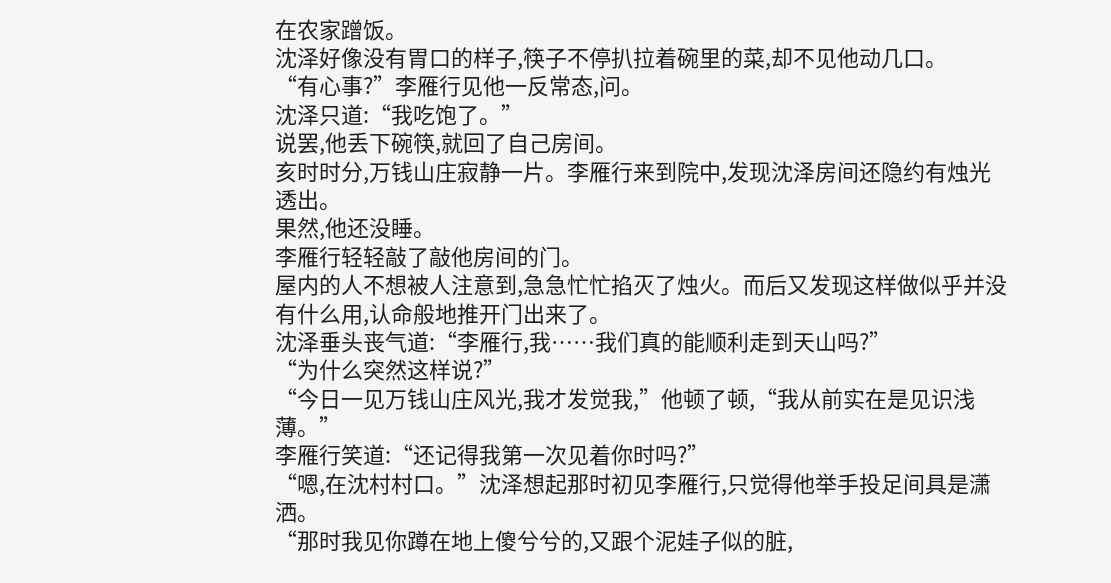在农家蹭饭。
沈泽好像没有胃口的样子,筷子不停扒拉着碗里的菜,却不见他动几口。
“有心事?”李雁行见他一反常态,问。
沈泽只道:“我吃饱了。”
说罢,他丢下碗筷,就回了自己房间。
亥时时分,万钱山庄寂静一片。李雁行来到院中,发现沈泽房间还隐约有烛光透出。
果然,他还没睡。
李雁行轻轻敲了敲他房间的门。
屋内的人不想被人注意到,急急忙忙掐灭了烛火。而后又发现这样做似乎并没有什么用,认命般地推开门出来了。
沈泽垂头丧气道:“李雁行,我……我们真的能顺利走到天山吗?”
“为什么突然这样说?”
“今日一见万钱山庄风光,我才发觉我,”他顿了顿,“我从前实在是见识浅薄。”
李雁行笑道:“还记得我第一次见着你时吗?”
“嗯,在沈村村口。”沈泽想起那时初见李雁行,只觉得他举手投足间具是潇洒。
“那时我见你蹲在地上傻兮兮的,又跟个泥娃子似的脏,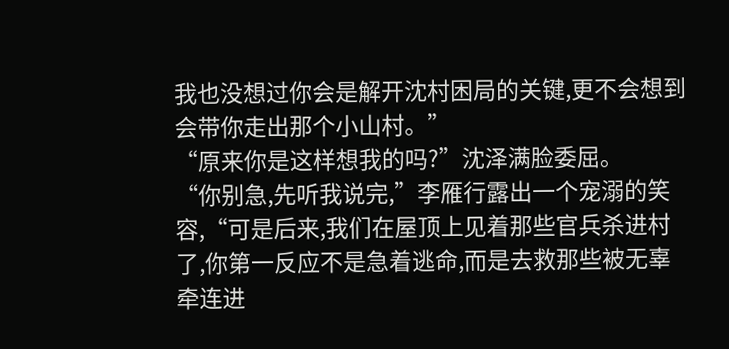我也没想过你会是解开沈村困局的关键,更不会想到会带你走出那个小山村。”
“原来你是这样想我的吗?”沈泽满脸委屈。
“你别急,先听我说完,”李雁行露出一个宠溺的笑容,“可是后来,我们在屋顶上见着那些官兵杀进村了,你第一反应不是急着逃命,而是去救那些被无辜牵连进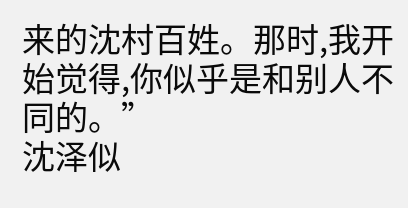来的沈村百姓。那时,我开始觉得,你似乎是和别人不同的。”
沈泽似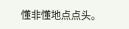懂非懂地点点头。